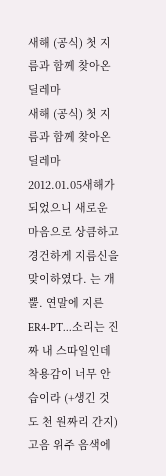새해 (공식) 첫 지름과 함께 찾아온 딜레마
새해 (공식) 첫 지름과 함께 찾아온 딜레마
2012.01.05새해가 되었으니 새로운 마음으로 상큼하고 경건하게 지름신을 맞이하였다. 는 개뿔. 연말에 지른 ER4-PT...소리는 진짜 내 스따일인데 착용감이 너무 안습이라 (+생긴 것도 천 원짜리 간지) 고음 위주 음색에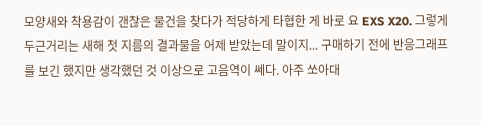모양새와 착용감이 갠찮은 물건을 찾다가 적당하게 타협한 게 바로 요 EXS X20. 그렇게 두근거리는 새해 첫 지름의 결과물을 어제 받았는데 말이지... 구매하기 전에 반응그래프를 보긴 했지만 생각했던 것 이상으로 고음역이 쎄다. 아주 쏘아대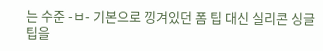는 수준 -ㅂ- 기본으로 낑겨있던 폼 팁 대신 실리콘 싱글 팁을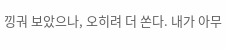낑궈 보았으나, 오히려 더 쏜다. 내가 아무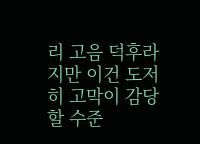리 고음 덕후라지만 이건 도저히 고막이 감당할 수준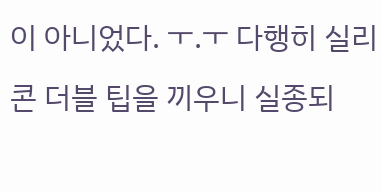이 아니었다. ㅜ.ㅜ 다행히 실리콘 더블 팁을 끼우니 실종되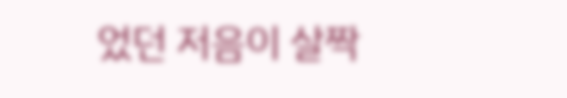었던 저음이 살짝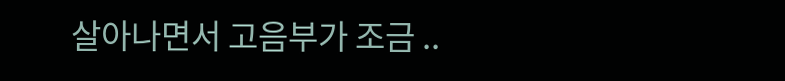살아나면서 고음부가 조금 ..